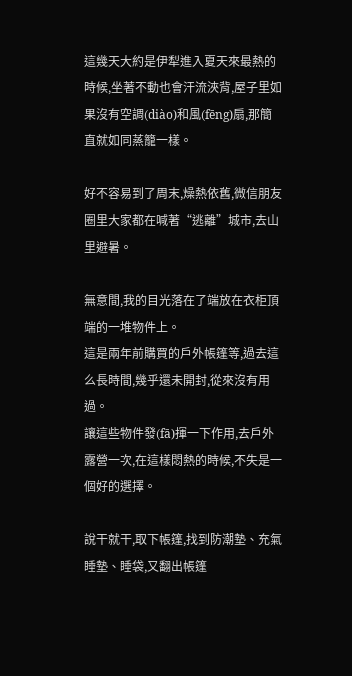這幾天大約是伊犁進入夏天來最熱的時候,坐著不動也會汗流浹背,屋子里如果沒有空調(diào)和風(fēng)扇,那簡直就如同蒸籠一樣。

好不容易到了周末,燥熱依舊,微信朋友圈里大家都在喊著“逃離”城市,去山里避暑。

無意間,我的目光落在了端放在衣柜頂端的一堆物件上。
這是兩年前購買的戶外帳篷等,過去這么長時間,幾乎還未開封,從來沒有用過。
讓這些物件發(fā)揮一下作用,去戶外露營一次,在這樣悶熱的時候,不失是一個好的選擇。

說干就干,取下帳篷,找到防潮墊、充氣睡墊、睡袋,又翻出帳篷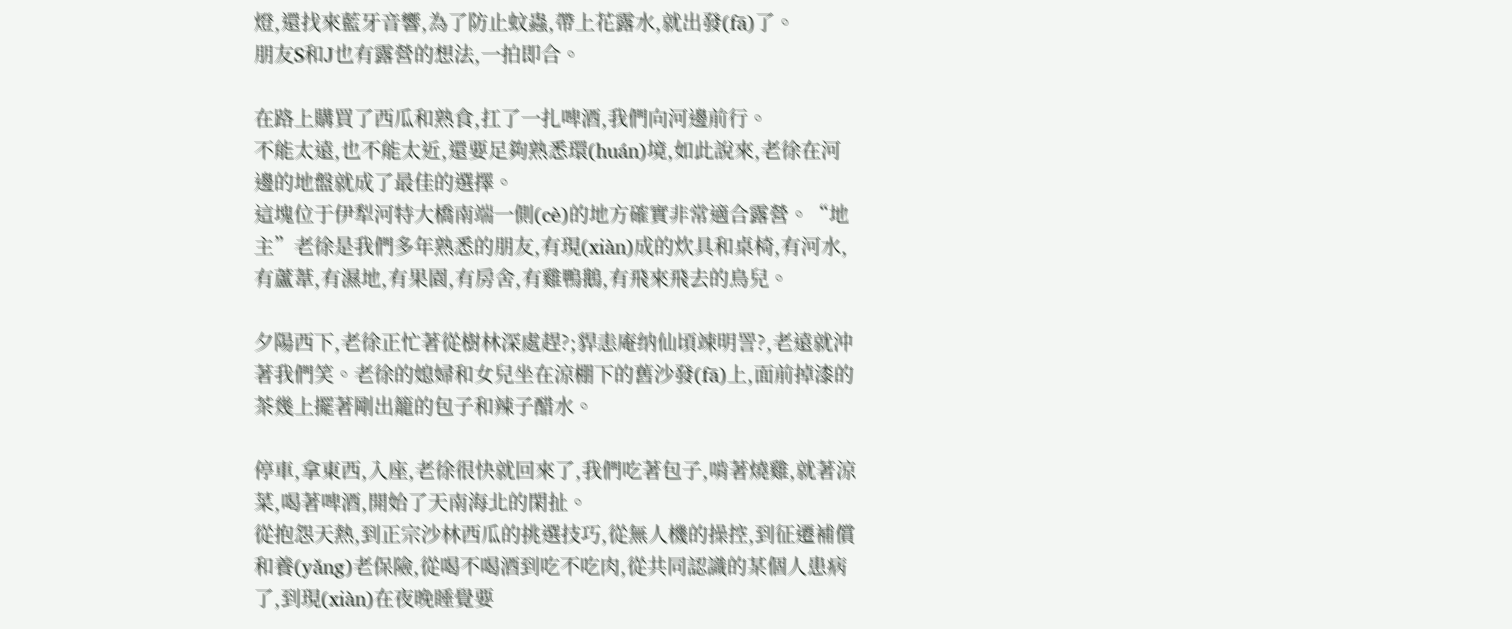燈,還找來藍牙音響,為了防止蚊蟲,帶上花露水,就出發(fā)了。
朋友S和J也有露營的想法,一拍即合。

在路上購買了西瓜和熟食,扛了一扎啤酒,我們向河邊前行。
不能太遠,也不能太近,還要足夠熟悉環(huán)境,如此說來,老徐在河邊的地盤就成了最佳的選擇。
這塊位于伊犁河特大橋南端一側(cè)的地方確實非常適合露營。“地主”老徐是我們多年熟悉的朋友,有現(xiàn)成的炊具和桌椅,有河水,有蘆葦,有濕地,有果園,有房舍,有雞鴨鵝,有飛來飛去的鳥兒。

夕陽西下,老徐正忙著從樹林深處趕?;貋恚庵纳仙頃竦明詈?,老遠就沖著我們笑。老徐的媳婦和女兒坐在涼棚下的舊沙發(fā)上,面前掉漆的茶幾上擺著剛出籠的包子和辣子醋水。

停車,拿東西,入座,老徐很快就回來了,我們吃著包子,啃著燒雞,就著涼菜,喝著啤酒,開始了天南海北的閑扯。
從抱怨天熱,到正宗沙林西瓜的挑選技巧,從無人機的操控,到征遷補償和養(yǎng)老保險,從喝不喝酒到吃不吃肉,從共同認識的某個人患病了,到現(xiàn)在夜晚睡覺要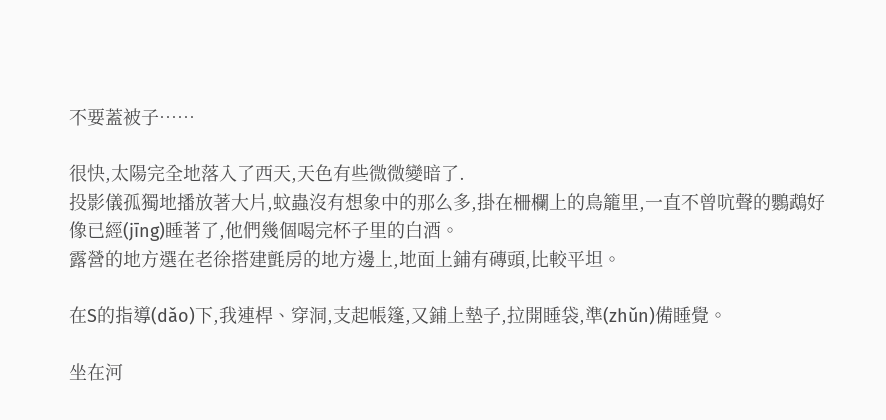不要蓋被子……

很快,太陽完全地落入了西天,天色有些微微變暗了.
投影儀孤獨地播放著大片,蚊蟲沒有想象中的那么多,掛在柵欄上的鳥籠里,一直不曾吭聲的鸚鵡好像已經(jīng)睡著了,他們幾個喝完杯子里的白酒。
露營的地方選在老徐搭建氈房的地方邊上,地面上鋪有磚頭,比較平坦。

在S的指導(dǎo)下,我連桿、穿洞,支起帳篷,又鋪上墊子,拉開睡袋,準(zhǔn)備睡覺。

坐在河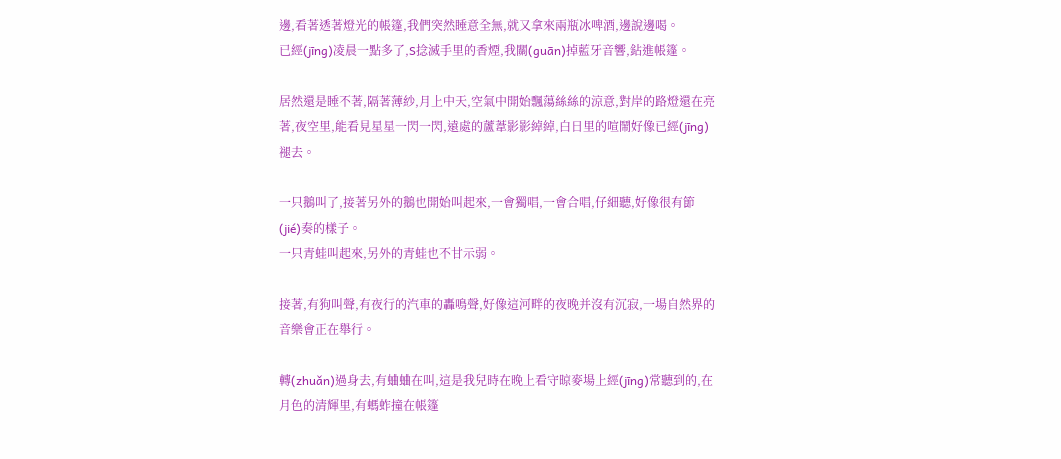邊,看著透著燈光的帳篷,我們突然睡意全無,就又拿來兩瓶冰啤酒,邊說邊喝。
已經(jīng)凌晨一點多了,S捻滅手里的香煙,我關(guān)掉藍牙音響,鉆進帳篷。

居然還是睡不著,隔著薄紗,月上中天,空氣中開始飄蕩絲絲的涼意,對岸的路燈還在亮著,夜空里,能看見星星一閃一閃,遠處的蘆葦影影綽綽,白日里的喧鬧好像已經(jīng)褪去。

一只鵝叫了,接著另外的鵝也開始叫起來,一會獨唱,一會合唱,仔細聽,好像很有節(jié)奏的樣子。
一只青蛙叫起來,另外的青蛙也不甘示弱。

接著,有狗叫聲,有夜行的汽車的轟鳴聲,好像這河畔的夜晚并沒有沉寂,一場自然界的音樂會正在舉行。

轉(zhuǎn)過身去,有蛐蛐在叫,這是我兒時在晚上看守晾麥場上經(jīng)常聽到的,在月色的清輝里,有螞蚱撞在帳篷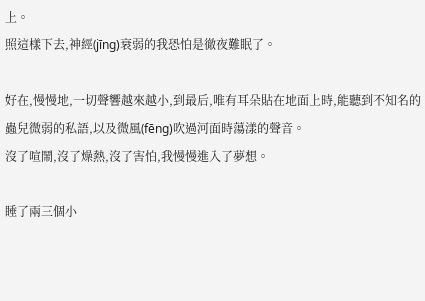上。
照這樣下去,神經(jīng)衰弱的我恐怕是徹夜難眠了。

好在,慢慢地,一切聲響越來越小,到最后,唯有耳朵貼在地面上時,能聽到不知名的蟲兒微弱的私語,以及微風(fēng)吹過河面時蕩漾的聲音。
沒了喧鬧,沒了燥熱,沒了害怕,我慢慢進入了夢想。

睡了兩三個小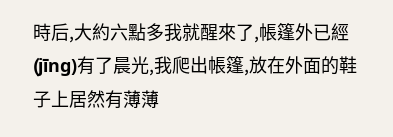時后,大約六點多我就醒來了,帳篷外已經(jīng)有了晨光,我爬出帳篷,放在外面的鞋子上居然有薄薄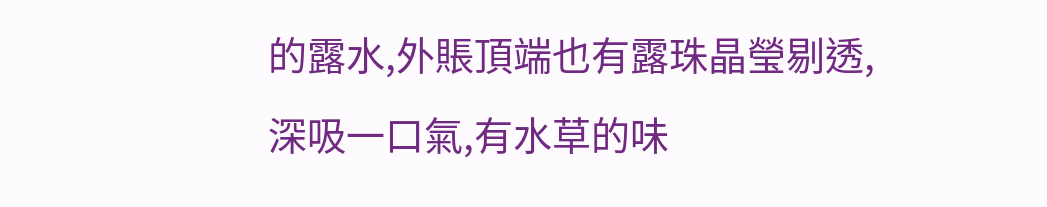的露水,外賬頂端也有露珠晶瑩剔透,深吸一口氣,有水草的味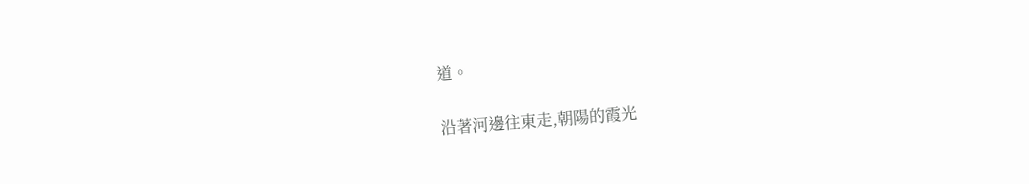道。

沿著河邊往東走,朝陽的霞光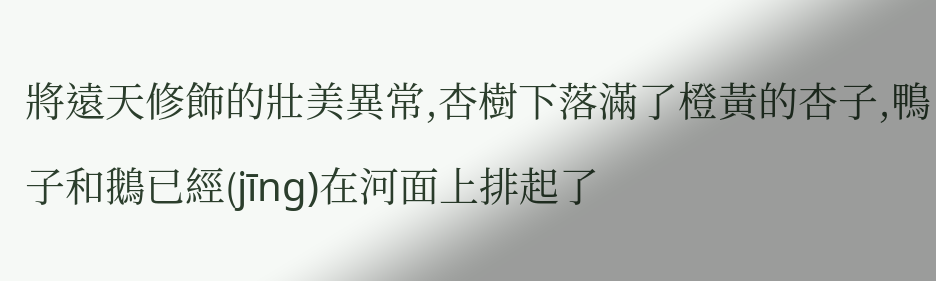將遠天修飾的壯美異常,杏樹下落滿了橙黃的杏子,鴨子和鵝已經(jīng)在河面上排起了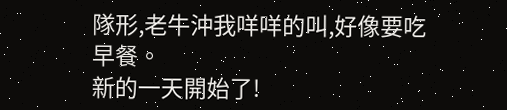隊形,老牛沖我咩咩的叫,好像要吃早餐。
新的一天開始了!